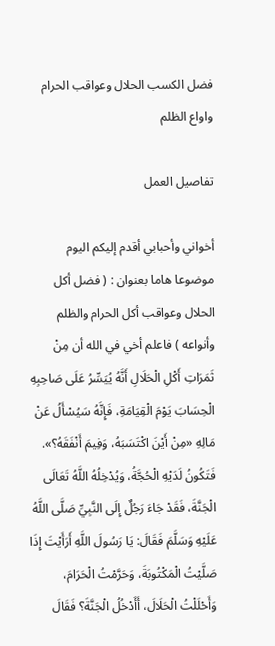فضل الكسب الحلال وعواقب الحرام واواع الظلم

تفاصيل العمل

أخواني وأحبابي أقدم إليكم اليوم موضوعا هاما بعنوان : ( فضل أكل الحلال وعواقب أكل الحرام والظلم وأنواعه ) فاعلم أخي في الله أن مِنْ ثَمَرَاتِ أَكْلِ الْحَلَالِ أَنَّهُ يُيَسِّرُ عَلَى صَاحِبِهِ الْحِسَابَ يَوْمَ الْقِيَامَةِ، فَإِنَّهُ سَيُسْأَلُ عَنْ مَالِهِ «مِنْ أَيْنَ اكْتَسَبَهُ، وَفِيمَ أَنْفَقَهُ؟». فَتَكُونُ لَدَيْهِ الْحُجَّةُ، وَيُدْخِلُهُ اللَّهُ تَعَالَى الْجَنَّةَ، فَقَدْ جَاءَ رَجُلٌ إِلَى النَّبِيِّ صَلَّى اللَّهُ عَلَيْهِ وَسَلَّمَ فَقَالَ: يَا رَسُولَ اللَّهِ أَرَأَيْتَ إِذَا صَلَّيْتُ الْمَكْتُوبَةَ، وَحَرَّمْتُ الْحَرَامَ، وَأَحْلَلْتُ الْحَلَالَ، أَأَدْخُلُ الْجَنَّةَ؟ فَقَالَ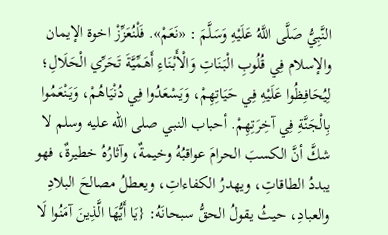النَّبِيُّ صَلَّى اللَّهُ عَلَيْهِ وَسَلَّمَ : «نَعَمْ». فَلْنُعَزِّزْ اخوة الإيمان والإسلام فِي قُلُوبِ الْبَنَاتِ وَالْأَبْنَاءِ أَهَمِّيَّةَ تَحَرِّي الْحَلَالِ؛ لِيُحَافِظُوا عَلَيْهِ فِي حَيَاتِهِمْ، وَيَسْعَدُوا فِي دُنْيَاهُمْ، وَيَنْعَمُوا بِالْجَنَّةِ فِي آخِرَتِهِمْ. أحباب النبي صلى الله عليه وسلم لا شكَّ أنَّ الكسبَ الحرامَ عواقبُهُ وخيمةٌ، وآثارُهُ خطيرةٌ، فهو يبددُ الطاقاتِ، ويهدرُ الكفاءاتِ، ويعطلُ مصالحَ البلادِ والعبادِ، حيثُ يقولُ الحقُّ سبحانَهُ: {يَا أَيُّهَا الَّذِينَ آمَنُوا لَا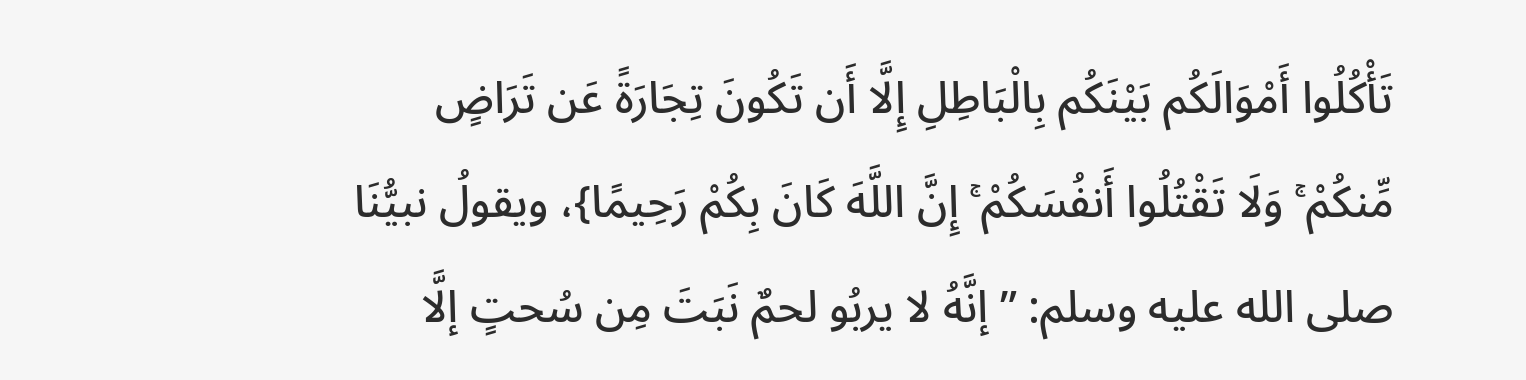تَأْكُلُوا أَمْوَالَكُم بَيْنَكُم بِالْبَاطِلِ إِلَّا أَن تَكُونَ تِجَارَةً عَن تَرَاضٍ مِّنكُمْ ۚ وَلَا تَقْتُلُوا أَنفُسَكُمْ ۚ إِنَّ اللَّهَ كَانَ بِكُمْ رَحِيمًا}، ويقولُ نبيُّنَا صلى الله عليه وسلم: ” إنَّهُ لا يربُو لحمٌ نَبَتَ مِن سُحتٍ إلَّا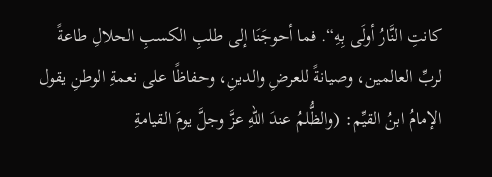كانتِ النَّارُ أولَى بِهِ“. فما أحوجَنَا إلى طلبِ الكسبِ الحلالِ طاعةً لربِّ العالمين، وصيانةً للعرضِ والدينِ، وحفاظًا على نعمةِ الوطنِ يقول الإمامُ ابنُ القيِّم: (والظُّلمُ عندَ اللهِ عزَّ وجلَّ يومَ القيامةِ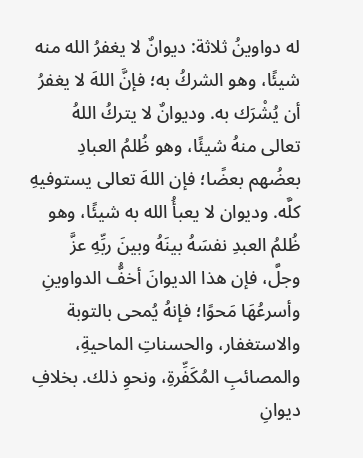له دواوينُ ثلاثة: ديوانٌ لا يغفرُ الله منه شيئًا، وهو الشركُ به؛ فإنَّ اللهَ لا يغفرُ أن يُشْرَك به. وديوانٌ لا يتركُ اللهُ تعالى منهُ شيئًا، وهو ظُلمُ العبادِ بعضُهم بعضًا؛ فإن اللهَ تعالى يستوفيهِ كلَّه. وديوان لا يعبأُ الله به شيئًا، وهو ظُلمُ العبدِ نفسَهُ بينَهُ وبينَ ربِّهِ عزَّ وجلَّ، فإن هذا الديوانَ أخفُّ الدواوينِ وأسرعُهَا مَحوًا؛ فإنهُ يُمحى بالتوبة والاستغفار، والحسناتِ الماحيةِ، والمصائبِ المُكَفِّرةِ، ونحوِ ذلك. بخلافِ ديوانِ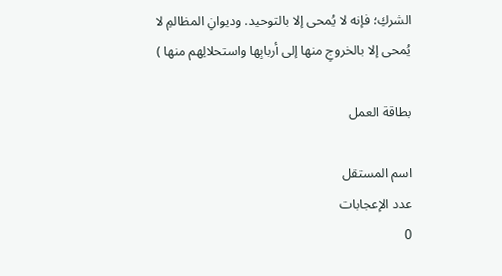الشركِ؛ فإنه لا يُمحى إلا بالتوحيد. وديوانِ المظالمِ لا يُمحى إلا بالخروجِ منها إلى أربابِها واستحلالِهم منها )

بطاقة العمل

اسم المستقل
عدد الإعجابات
0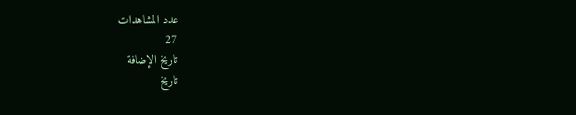عدد المشاهدات
27
تاريخ الإضافة
تاريخ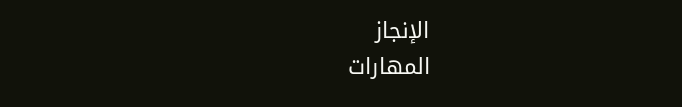الإنجاز
المهارات